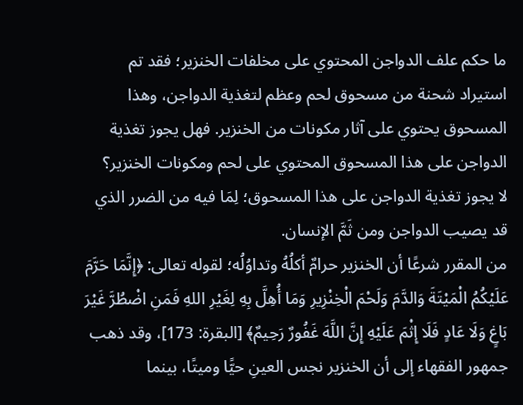ما حكم علف الدواجن المحتوي على مخلفات الخنزير؛ فقد تم استيراد شحنة من مسحوق لحم وعظم لتغذية الدواجن، وهذا المسحوق يحتوي على آثار مكونات من الخنزير. فهل يجوز تغذية الدواجن على هذا المسحوق المحتوي على لحم ومكونات الخنزير؟
لا يجوز تغذية الدواجن على هذا المسحوق؛ لِمَا فيه من الضرر الذي قد يصيب الدواجن ومن ثَمَّ الإنسان.
من المقرر شرعًا أن الخنزير حرامٌ أكلُهُ وتداوُلُه؛ لقوله تعالى: ﴿إِنَّمَا حَرَّمَ عَلَيْكُمُ الْمَيْتَةَ وَالدَّمَ وَلَحْمَ الْخِنْزِيرِ وَمَا أُهِلَّ بِهِ لِغَيْرِ اللهِ فَمَنِ اضْطُرَّ غَيْرَ بَاغٍ وَلَا عَادٍ فَلَا إِثْمَ عَلَيْهِ إِنَّ اللَّهَ غَفُورٌ رَحِيمٌ﴾ [البقرة: 173]، وقد ذهب جمهور الفقهاء إلى أن الخنزير نجس العينِ حيًّا وميتًا، بينما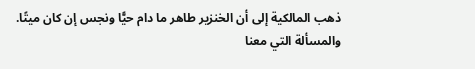ذهب المالكية إلى أن الخنزير طاهر ما دام حيًّا ونجس إن كان ميتًا.
والمسألة التي معنا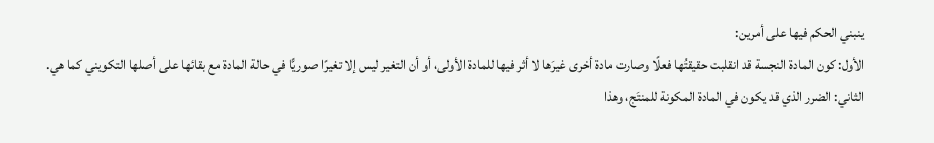ينبني الحكم فيها على أمرين:
الأول: كون المادة النجسة قد انقلبت حقيقتُها فعلًا وصارت مادة أخرى غيرَها لا أثر فيها للمادة الأولى، أو أن التغير ليس إلا تغيرًا صوريًّا في حالة المادة مع بقائها على أصلها التكويني كما هي.
الثاني: الضرر الذي قد يكون في المادة المكونة للمنتَج، وهذا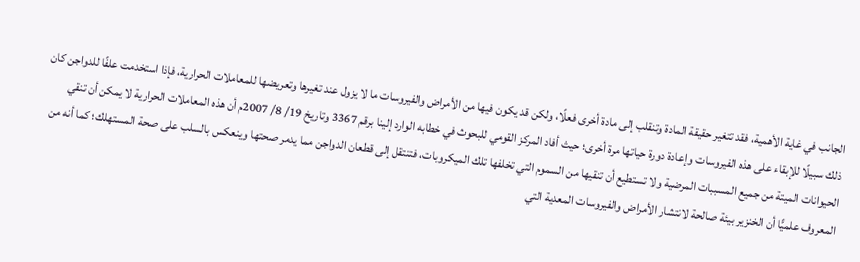الجانب في غاية الأهمية، فقد تتغير حقيقة المادة وتنقلب إلى مادة أخرى فعلًا، ولكن قد يكون فيها من الأمراض والفيروسات ما لا يزول عند تغيرها وتعريضها للمعاملات الحرارية، فإذا استخدمت علفًا للدواجن كان ذلك سبيلًا للإبقاء على هذه الفيروسات وإعادة دورة حياتها مرة أخرى؛ حيث أفاد المركز القومي للبحوث في خطابه الوارد إلينا برقم 3367 وتاريخ 19/ 8/ 2007م أن هذه المعاملات الحرارية لا يمكن أن تنقي الحيوانات الميتة من جميع المسببات المرضية ولا تستطيع أن تنقيها من السموم التي تخلفها تلك الميكروبات، فتنتقل إلى قطعان الدواجن مما يدمر صحتها وينعكس بالسلب على صحة المستهلك؛ كما أنه من المعروف علميًّا أن الخنزير بيئة صالحة لانتشار الأمراض والفيروسات المعدية التي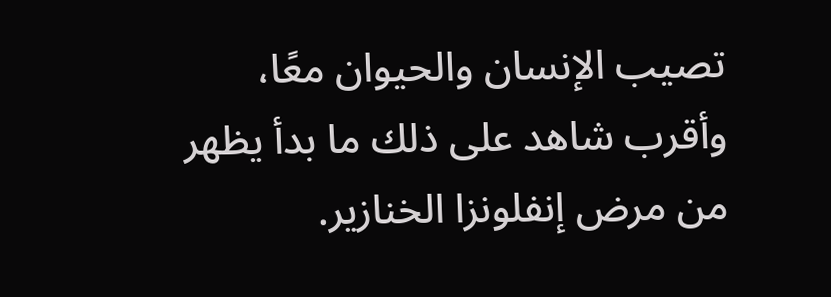تصيب الإنسان والحيوان معًا، وأقرب شاهد على ذلك ما بدأ يظهر من مرض إنفلونزا الخنازير.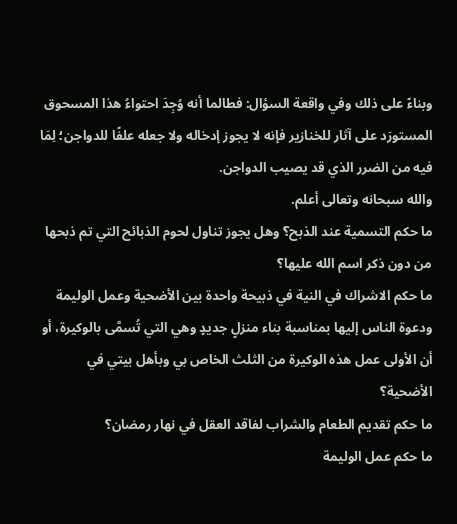وبناءً على ذلك وفي واقعة السؤال: فطالما أنه وُجِدَ احتواءُ هذا المسحوق المستورَد على آثار للخنازير فإنه لا يجوز إدخاله ولا جعله علفًا للدواجن؛ لِمَا فيه من الضرر الذي قد يصيب الدواجن.
والله سبحانه وتعالى أعلم.
ما حكم التسمية عند الذبح؟ وهل يجوز تناول لحوم الذبائح التي تم ذبحها من دون ذكر اسم الله عليها؟
ما حكم الاشراك في النية في ذبيحة واحدة بين الأضحية وعمل الوليمة ودعوة الناس إليها بمناسبة بناء منزلٍ جديدٍ وهي التي تُسمَّى بالوكيرة، أو أن الأولى عمل هذه الوكيرة من الثلث الخاص بي وبأهل بيتي في الأضحية؟
ما حكم تقديم الطعام والشراب لفاقد العقل في نهار رمضان؟
ما حكم عمل الوليمة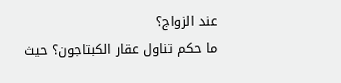عند الزواج؟
ما حكم تناول عقار الكبتاجون؟ حيث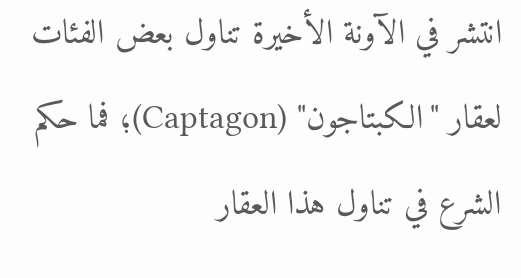انتشر في الآونة الأخيرة تناول بعض الفئات لعقار "الكبتاجون" (Captagon)؛ فما حكم الشرع في تناول هذا العقار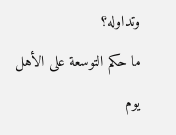وتداوله؟
ما حكم التوسعة على الأهل يوم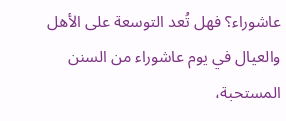عاشوراء؟ فهل تُعد التوسعة على الأهل والعيال في يوم عاشوراء من السنن المستحبة،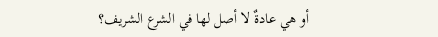أو هي عادةٌ لا أصل لها في الشرع الشريف؟